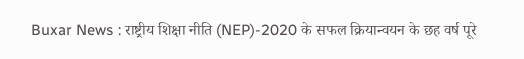Buxar News : राष्ट्रीय शिक्षा नीति (NEP)-2020 के सफल क्रियान्वयन के छह वर्ष पूरे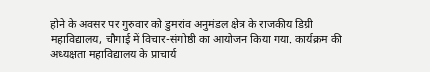होने के अवसर पर गुरुवार को डुमरांव अनुमंडल क्षेत्र के राजकीय डिग्री महाविद्यालय, चौगाई में विचार-संगोष्ठी का आयोजन किया गया. कार्यक्रम की अध्यक्षता महाविद्यालय के प्राचार्य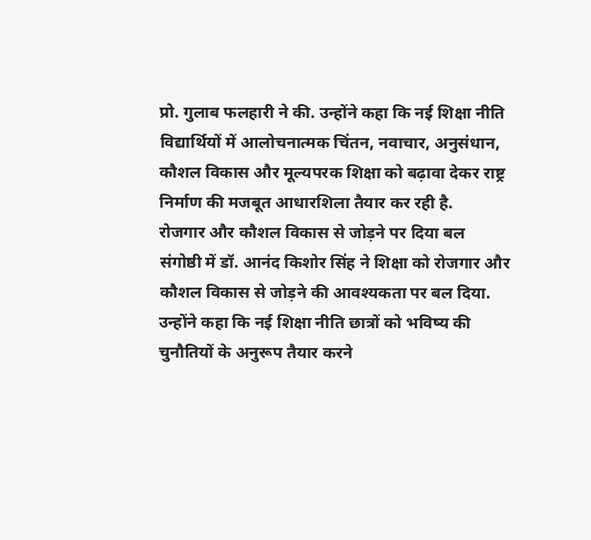प्रो. गुलाब फलहारी ने की. उन्होंने कहा कि नई शिक्षा नीति विद्यार्थियों में आलोचनात्मक चिंतन, नवाचार, अनुसंधान, कौशल विकास और मूल्यपरक शिक्षा को बढ़ावा देकर राष्ट्र निर्माण की मजबूत आधारशिला तैयार कर रही है.
रोजगार और कौशल विकास से जोड़ने पर दिया बल
संगोष्ठी में डॉ. आनंद किशोर सिंह ने शिक्षा को रोजगार और कौशल विकास से जोड़ने की आवश्यकता पर बल दिया. उन्होंने कहा कि नई शिक्षा नीति छात्रों को भविष्य की चुनौतियों के अनुरूप तैयार करने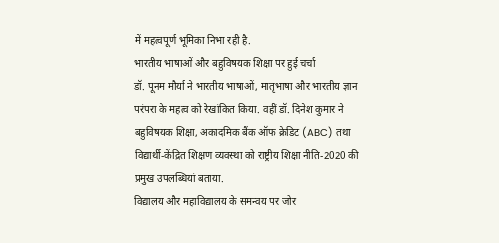में महत्वपूर्ण भूमिका निभा रही है.
भारतीय भाषाओं और बहुविषयक शिक्षा पर हुई चर्चा
डॉ. पूनम मौर्या ने भारतीय भाषाओं, मातृभाषा और भारतीय ज्ञान परंपरा के महत्व को रेखांकित किया. वहीं डॉ. दिनेश कुमार ने बहुविषयक शिक्षा, अकादमिक बैंक ऑफ क्रेडिट (ABC) तथा विद्यार्थी-केंद्रित शिक्षण व्यवस्था को राष्ट्रीय शिक्षा नीति-2020 की प्रमुख उपलब्धियां बताया.
विद्यालय और महाविद्यालय के समन्वय पर जोर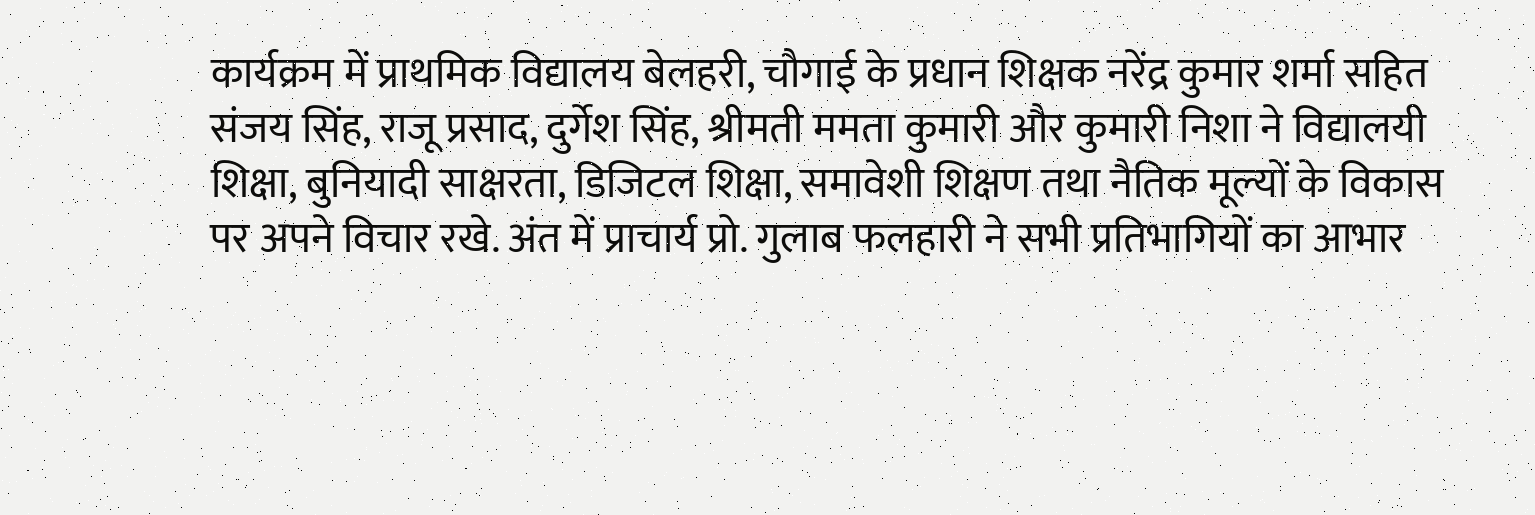कार्यक्रम में प्राथमिक विद्यालय बेलहरी, चौगाई के प्रधान शिक्षक नरेंद्र कुमार शर्मा सहित संजय सिंह, राजू प्रसाद, दुर्गेश सिंह, श्रीमती ममता कुमारी और कुमारी निशा ने विद्यालयी शिक्षा, बुनियादी साक्षरता, डिजिटल शिक्षा, समावेशी शिक्षण तथा नैतिक मूल्यों के विकास पर अपने विचार रखे. अंत में प्राचार्य प्रो. गुलाब फलहारी ने सभी प्रतिभागियों का आभार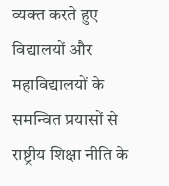व्यक्त करते हुए विद्यालयों और महाविद्यालयों के समन्वित प्रयासों से राष्ट्रीय शिक्षा नीति के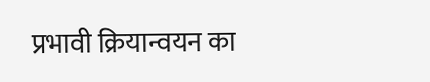प्रभावी क्रियान्वयन का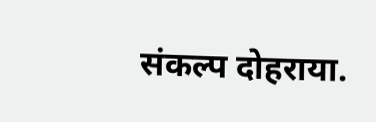संकल्प दोहराया.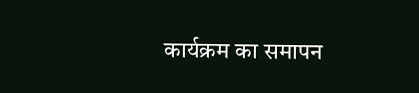कार्यक्रम का समापन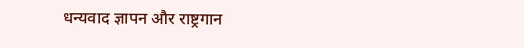धन्यवाद ज्ञापन और राष्ट्रगान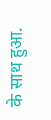के साथ हुआ.